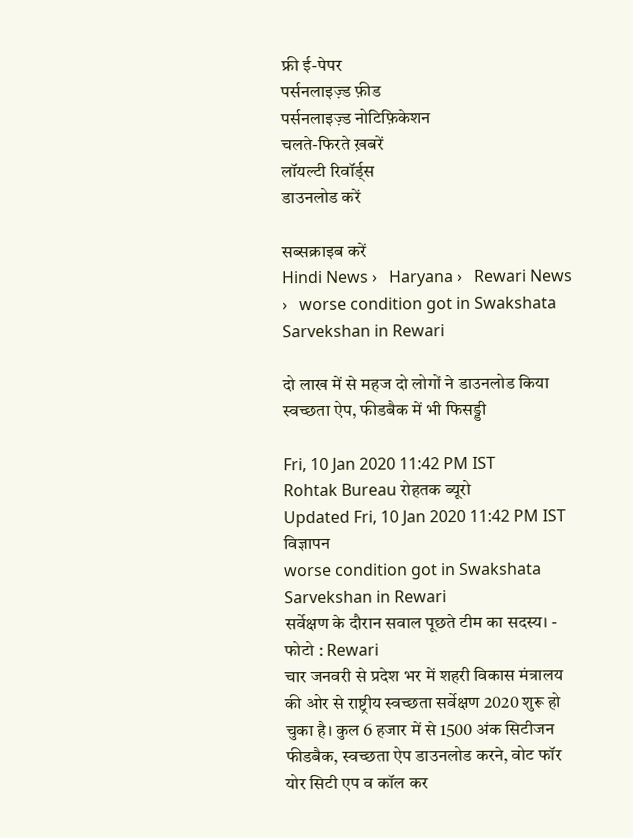फ्री ई-पेपर
पर्सनलाइज़्ड फ़ीड
पर्सनलाइज़्ड नोटिफ़िकेशन
चलते-फिरते ख़बरें
लॉयल्टी रिवॉर्ड्स
डाउनलोड करें

सब्सक्राइब करें
Hindi News ›   Haryana ›   Rewari News ›   worse condition got in Swakshata Sarvekshan in Rewari

दो लाख में से महज दो लोगों ने डाउनलोड किया स्वच्छता ऐप, फीडबैक में भी फिसड्डी

Fri, 10 Jan 2020 11:42 PM IST
Rohtak Bureau रोहतक ब्यूरो
Updated Fri, 10 Jan 2020 11:42 PM IST
विज्ञापन
worse condition got in Swakshata Sarvekshan in Rewari
सर्वेक्षण के दौरान सवाल पूछते टीम का सदस्य। - फोटो : Rewari
चार जनवरी से प्रदेश भर में शहरी विकास मंत्रालय की ओर से राष्ट्रीय स्वच्छता सर्वेक्षण 2020 शुरू हो चुका है। कुल 6 हजार में से 1500 अंक सिटीजन फीडबैक, स्वच्छता ऐप डाउनलोड करने, वोट फॉर योर सिटी एप व कॉल कर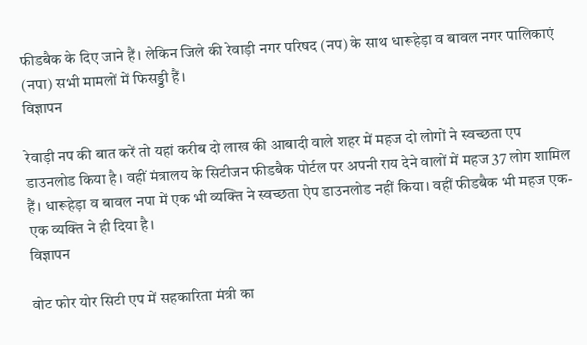फीडबैक के दिए जाने हैं। लेकिन जिले की रेवाड़ी नगर परिषद (नप) के साथ धारूहेड़ा व बावल नगर पालिकाएं (नपा) सभी मामलों में फिसड्डी हैं।
विज्ञापन

रेवाड़ी नप की बात करें तो यहां करीब दो लाख की आबादी वाले शहर में महज दो लोगों ने स्वच्छता एप डाउनलोड किया है। वहीं मंत्रालय के सिटीजन फीडबैक पोर्टल पर अपनी राय देने वालों में महज 37 लोग शामिल हैं। धारूहेड़ा व बावल नपा में एक भी व्यक्ति ने स्वच्छता ऐप डाउनलोड नहीं किया। वहीं फीडबैक भी महज एक-एक व्यक्ति ने ही दिया है।
विज्ञापन

वोट फोर योर सिटी एप में सहकारिता मंत्री का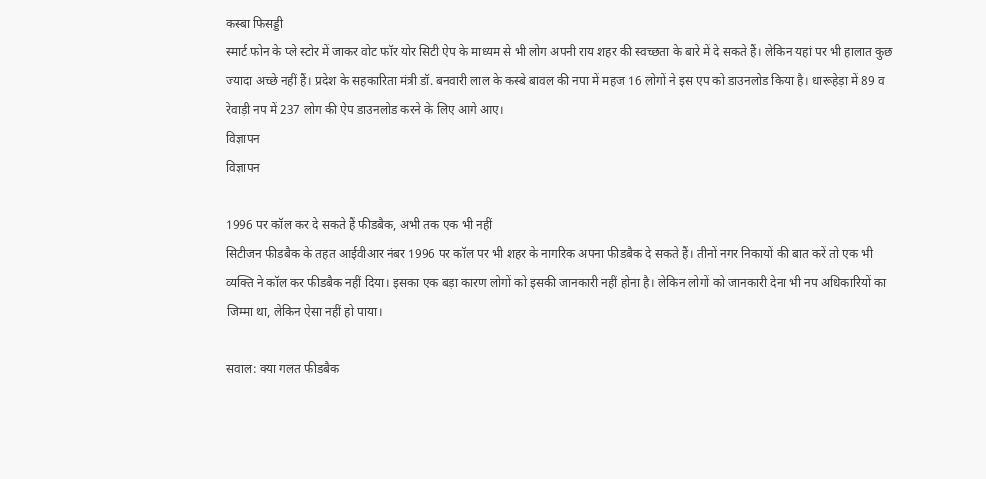कस्बा फिसड्डी
स्मार्ट फोन के प्ले स्टोर में जाकर वोट फॉर योर सिटी ऐप के माध्यम से भी लोग अपनी राय शहर की स्वच्छता के बारे में दे सकते हैं। लेकिन यहां पर भी हालात कुछ ज्यादा अच्छे नहीं हैं। प्रदेश के सहकारिता मंत्री डॉ. बनवारी लाल के कस्बे बावल की नपा में महज 16 लोगों ने इस एप को डाउनलोड किया है। धारूहेड़ा में 89 व रेवाड़ी नप में 237 लोग की ऐप डाउनलोड करने के लिए आगे आए।
विज्ञापन
विज्ञापन

1996 पर कॉल कर दे सकते हैं फीडबैक, अभी तक एक भी नहीं
सिटीजन फीडबैक के तहत आईवीआर नंबर 1996 पर कॉल पर भी शहर के नागरिक अपना फीडबैक दे सकते हैं। तीनों नगर निकायों की बात करें तो एक भी व्यक्ति ने कॉल कर फीडबैक नहीं दिया। इसका एक बड़ा कारण लोगों को इसकी जानकारी नहीं होना है। लेकिन लोगों को जानकारी देना भी नप अधिकारियों का जिम्मा था, लेकिन ऐसा नहीं हो पाया।

सवाल: क्या गलत फीडबैक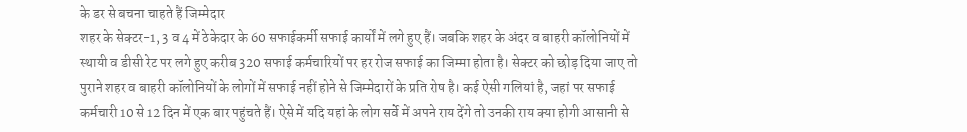के डर से बचना चाहते हैं जिम्मेदार
शहर के सेक्टर-1, 3 व 4 में ठेकेदार के 60 सफाईकर्मी सफाई कार्यों में लगे हुए हैं। जबकि शहर के अंदर व बाहरी कॉलोनियों में स्थायी व डीसी रेट पर लगे हुए करीब 320 सफाई कर्मचारियों पर हर रोज सफाई का जिम्मा होता है। सेक्टर को छोड़ दिया जाए तो पुराने शहर व बाहरी कॉलोनियों के लोगों में सफाई नहीं होने से जिम्मेदारों के प्रति रोष है। कई ऐसी गलियां है, जहां पर सफाई कर्मचारी 10 से 12 दिन में एक बार पहुंचते हैं। ऐसे में यदि यहां के लोग सर्वे में अपने राय देंगे तो उनकी राय क्या होगी आसानी से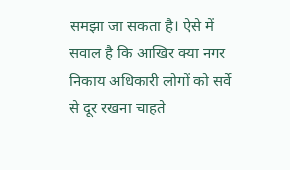समझा जा सकता है। ऐसे में सवाल है कि आखिर क्या नगर निकाय अधिकारी लोगों को सर्वे से दूर रखना चाहते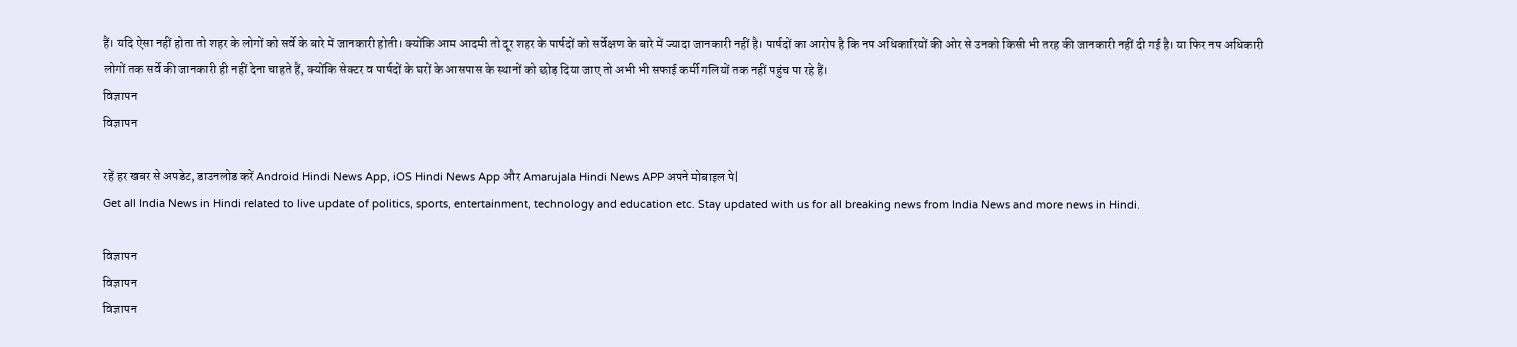हैं। यदि ऐसा नहीं होता तो शहर के लोगों को सर्वे के बारे में जानकारी होती। क्योंकि आम आदमी तो दूर शहर के पार्षदों को सर्वेक्षण के बारे में ज्यादा जानकारी नहीं है। पार्षदों का आरोप है कि नप अधिकारियों की ओर से उनको किसी भी तरह की जानकारी नहीं दी गई है। या फिर नप अधिकारी लोगों तक सर्वे की जानकारी ही नहीं देना चाहते हैं, क्योंकि सेक्टर व पार्षदों के घरों के आसपास के स्थानों को छोड़ दिया जाए तो अभी भी सफाई कर्मी गलियों तक नहीं पहुंच पा रहे हैं।
विज्ञापन
विज्ञापन

रहें हर खबर से अपडेट, डाउनलोड करें Android Hindi News App, iOS Hindi News App और Amarujala Hindi News APP अपने मोबाइल पे|
Get all India News in Hindi related to live update of politics, sports, entertainment, technology and education etc. Stay updated with us for all breaking news from India News and more news in Hindi.

विज्ञापन
विज्ञापन
विज्ञापन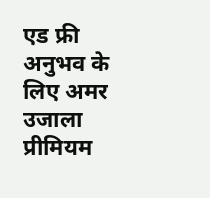एड फ्री अनुभव के लिए अमर उजाला प्रीमियम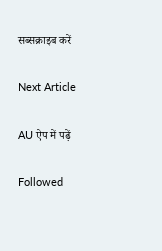सब्सक्राइब करें

Next Article

AU ऐप में पढ़ें

Followed